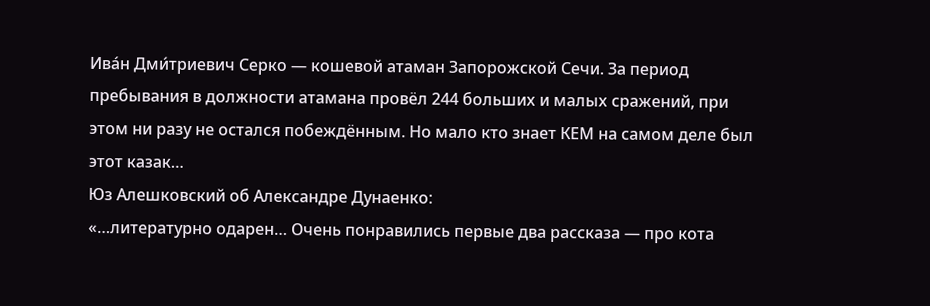Ива́н Дми́триевич Серко — кошевой атаман Запорожской Сечи. За период пребывания в должности атамана провёл 244 больших и малых сражений, при этом ни разу не остался побеждённым. Но мало кто знает КЕМ на самом деле был этот казак…
Юз Алешковский об Александре Дунаенко:
«…литературно одарен… Очень понравились первые два рассказа — про кота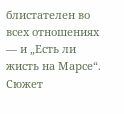блистателен во всех отношениях — и „Есть ли жисть на Марсе“. Сюжет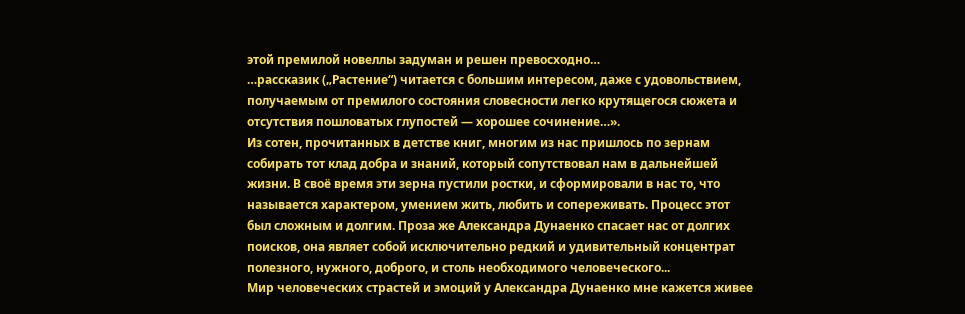этой премилой новеллы задуман и решен превосходно…
…рассказик („Растение“) читается с большим интересом, даже с удовольствием, получаемым от премилого состояния словесности легко крутящегося сюжета и отсутствия пошловатых глупостей — хорошее сочинение…».
Из сотен, прочитанных в детстве книг, многим из нас пришлось по зернам собирать тот клад добра и знаний, который сопутствовал нам в дальнейшей жизни. В своё время эти зерна пустили ростки, и сформировали в нас то, что называется характером, умением жить, любить и сопереживать. Процесс этот был сложным и долгим. Проза же Александра Дунаенко спасает нас от долгих поисков, она являет собой исключительно редкий и удивительный концентрат полезного, нужного, доброго, и столь необходимого человеческого...
Мир человеческих страстей и эмоций у Александра Дунаенко мне кажется живее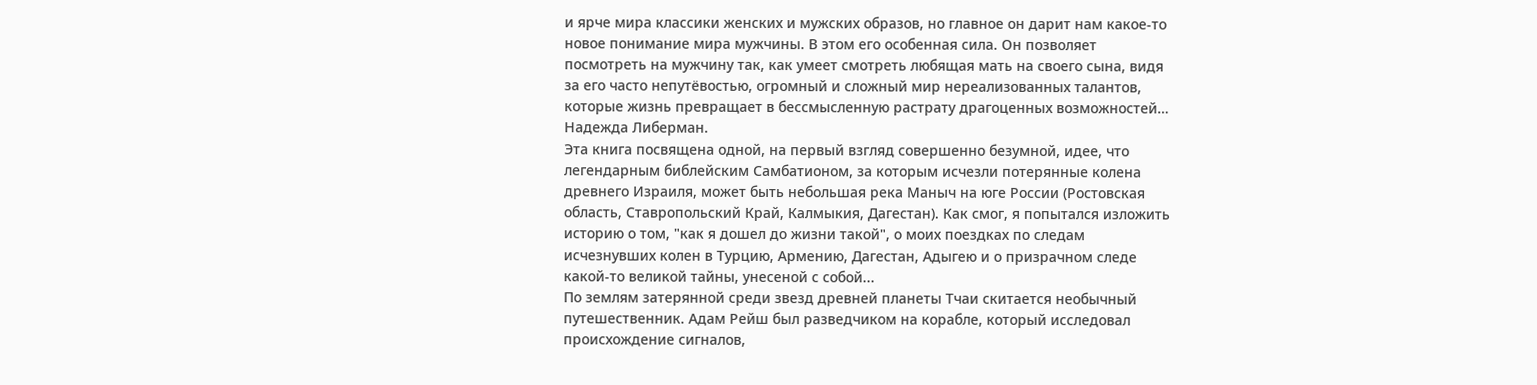и ярче мира классики женских и мужских образов, но главное он дарит нам какое-то новое понимание мира мужчины. В этом его особенная сила. Он позволяет посмотреть на мужчину так, как умеет смотреть любящая мать на своего сына, видя за его часто непутёвостью, огромный и сложный мир нереализованных талантов, которые жизнь превращает в бессмысленную растрату драгоценных возможностей… Надежда Либерман.
Эта книга посвящена одной, на первый взгляд совершенно безумной, идее, что легендарным библейским Самбатионом, за которым исчезли потерянные колена древнего Израиля, может быть небольшая река Маныч на юге России (Ростовская область, Ставропольский Край, Калмыкия, Дагестан). Как смог, я попытался изложить историю о том, "как я дошел до жизни такой", о моих поездках по следам исчезнувших колен в Турцию, Армению, Дагестан, Адыгею и о призрачном следе какой-то великой тайны, унесеной с собой...
По землям затерянной среди звезд древней планеты Тчаи скитается необычный путешественник. Адам Рейш был разведчиком на корабле, который исследовал происхождение сигналов,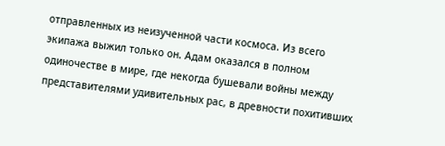отправленных из неизученной части космоса. Из всего экипажа выжил только он. Адам оказался в полном одиночестве в мире, где некогда бушевали войны между представителями удивительных рас, в древности похитивших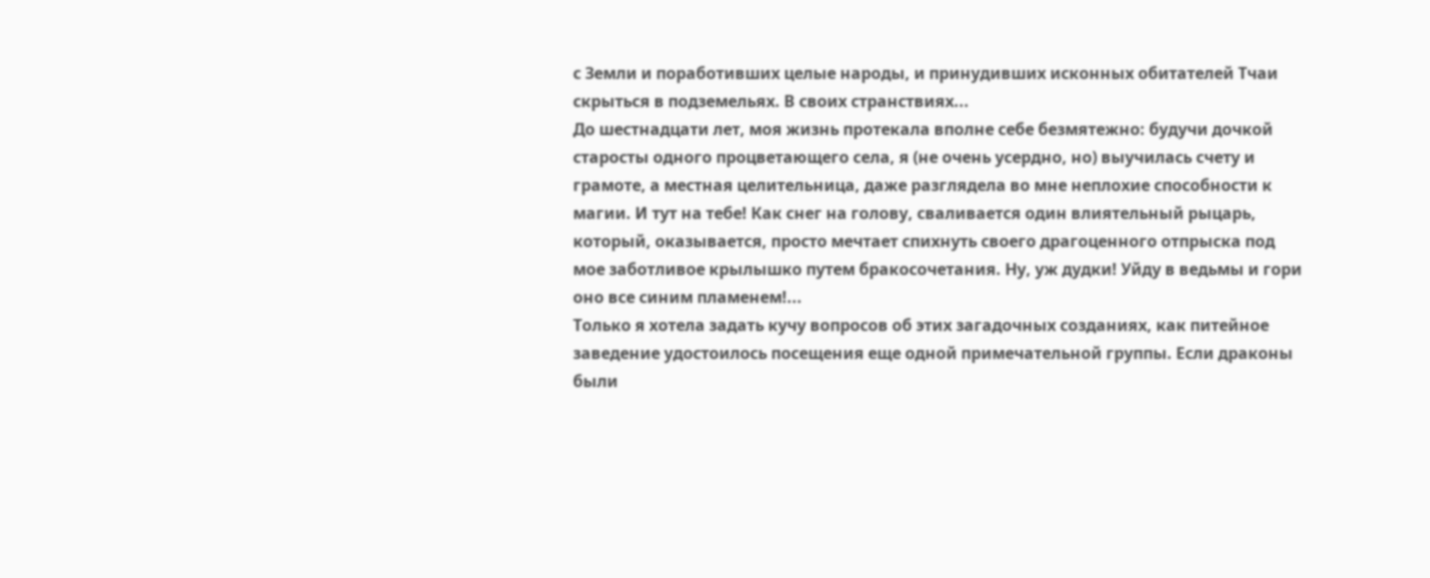с Земли и поработивших целые народы, и принудивших исконных обитателей Тчаи скрыться в подземельях. В своих странствиях...
До шестнадцати лет, моя жизнь протекала вполне себе безмятежно: будучи дочкой старосты одного процветающего села, я (не очень усердно, но) выучилась счету и грамоте, а местная целительница, даже разглядела во мне неплохие способности к магии. И тут на тебе! Как снег на голову, сваливается один влиятельный рыцарь, который, оказывается, просто мечтает спихнуть своего драгоценного отпрыска под мое заботливое крылышко путем бракосочетания. Ну, уж дудки! Уйду в ведьмы и гори оно все синим пламенем!...
Только я хотела задать кучу вопросов об этих загадочных созданиях, как питейное заведение удостоилось посещения еще одной примечательной группы. Если драконы были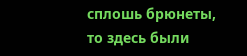сплошь брюнеты, то здесь были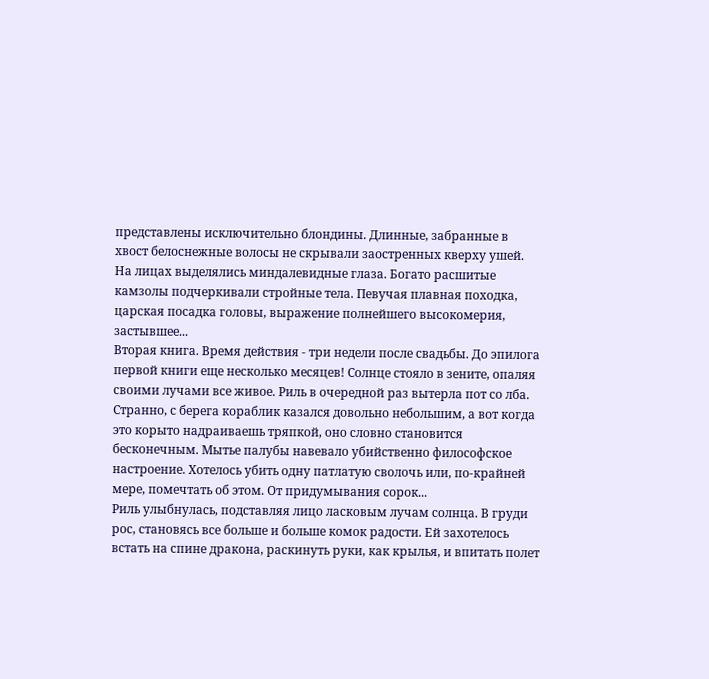представлены исключительно блондины. Длинные, забранные в хвост белоснежные волосы не скрывали заостренных кверху ушей. На лицах выделялись миндалевидные глаза. Богато расшитые камзолы подчеркивали стройные тела. Певучая плавная походка, царская посадка головы, выражение полнейшего высокомерия, застывшее...
Вторая книга. Время действия - три недели после свадьбы. До эпилога первой книги еще несколько месяцев! Солнце стояло в зените, опаляя своими лучами все живое. Риль в очередной раз вытерла пот со лба. Странно, с берега кораблик казался довольно небольшим, а вот когда это корыто надраиваешь тряпкой, оно словно становится бесконечным. Мытье палубы навевало убийственно философское настроение. Хотелось убить одну патлатую сволочь или, по-крайней мере, помечтать об этом. От придумывания сорок...
Риль улыбнулась, подставляя лицо ласковым лучам солнца. В груди рос, становясь все больше и больше комок радости. Ей захотелось встать на спине дракона, раскинуть руки, как крылья, и впитать полет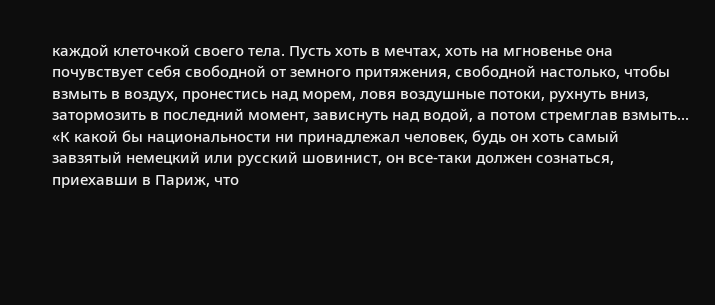каждой клеточкой своего тела. Пусть хоть в мечтах, хоть на мгновенье она почувствует себя свободной от земного притяжения, свободной настолько, чтобы взмыть в воздух, пронестись над морем, ловя воздушные потоки, рухнуть вниз, затормозить в последний момент, зависнуть над водой, а потом стремглав взмыть...
«К какой бы национальности ни принадлежал человек, будь он хоть самый завзятый немецкий или русский шовинист, он все-таки должен сознаться, приехавши в Париж, что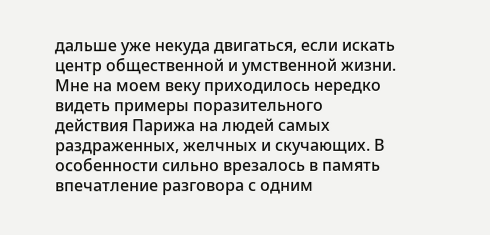дальше уже некуда двигаться, если искать центр общественной и умственной жизни. Мне на моем веку приходилось нередко видеть примеры поразительного действия Парижа на людей самых раздраженных, желчных и скучающих. В особенности сильно врезалось в память впечатление разговора с одним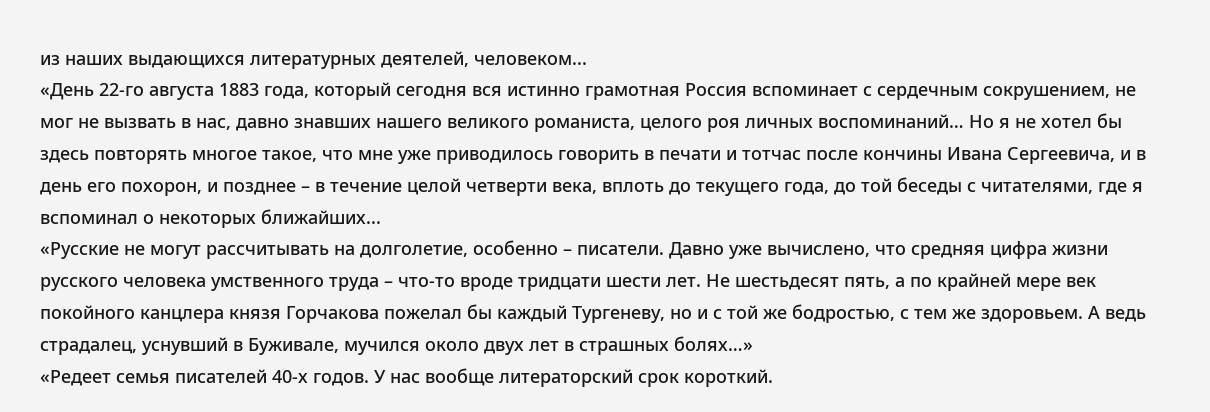из наших выдающихся литературных деятелей, человеком...
«День 22-го августа 1883 года, который сегодня вся истинно грамотная Россия вспоминает с сердечным сокрушением, не мог не вызвать в нас, давно знавших нашего великого романиста, целого роя личных воспоминаний… Но я не хотел бы здесь повторять многое такое, что мне уже приводилось говорить в печати и тотчас после кончины Ивана Сергеевича, и в день его похорон, и позднее – в течение целой четверти века, вплоть до текущего года, до той беседы с читателями, где я вспоминал о некоторых ближайших...
«Русские не могут рассчитывать на долголетие, особенно – писатели. Давно уже вычислено, что средняя цифра жизни русского человека умственного труда – что-то вроде тридцати шести лет. Не шестьдесят пять, а по крайней мере век покойного канцлера князя Горчакова пожелал бы каждый Тургеневу, но и с той же бодростью, с тем же здоровьем. А ведь страдалец, уснувший в Буживале, мучился около двух лет в страшных болях…»
«Редеет семья писателей 40-х годов. У нас вообще литераторский срок короткий.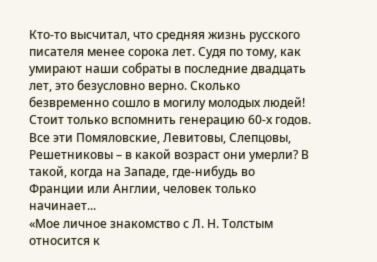Кто-то высчитал, что средняя жизнь русского писателя менее сорока лет. Судя по тому, как умирают наши собраты в последние двадцать лет, это безусловно верно. Сколько безвременно сошло в могилу молодых людей! Стоит только вспомнить генерацию 60-х годов. Все эти Помяловские, Левитовы, Слепцовы, Решетниковы – в какой возраст они умерли? В такой, когда на Западе, где-нибудь во Франции или Англии, человек только начинает...
«Мое личное знакомство с Л. Н. Толстым относится к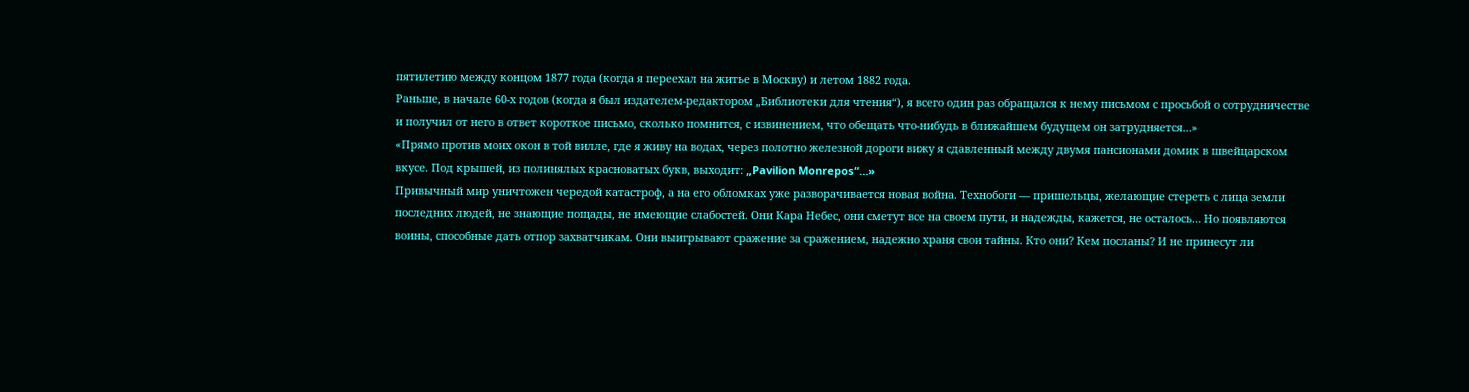пятилетию между концом 1877 года (когда я переехал на житье в Москву) и летом 1882 года.
Раньше, в начале 60-х годов (когда я был издателем-редактором „Библиотеки для чтения“), я всего один раз обращался к нему письмом с просьбой о сотрудничестве и получил от него в ответ короткое письмо, сколько помнится, с извинением, что обещать что-нибудь в ближайшем будущем он затрудняется…»
«Прямо против моих окон в той вилле, где я живу на водах, через полотно железной дороги вижу я сдавленный между двумя пансионами домик в швейцарском вкусе. Под крышей, из полинялых красноватых букв, выходит: „Pavilion Monrepos“…»
Привычный мир уничтожен чередой катастроф, а на его обломках уже разворачивается новая война. Технобоги — пришельцы, желающие стереть с лица земли последних людей, не знающие пощады, не имеющие слабостей. Они Кара Небес, они сметут все на своем пути, и надежды, кажется, не осталось… Но появляются воины, способные дать отпор захватчикам. Они выигрывают сражение за сражением, надежно храня свои тайны. Кто они? Кем посланы? И не принесут ли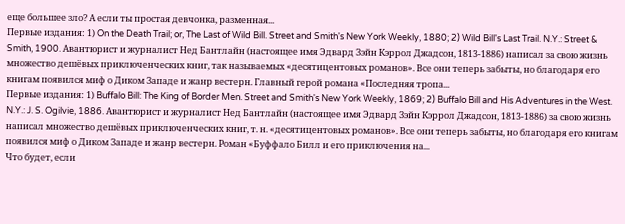еще большее зло? А если ты простая девчонка, разменная...
Первые издания: 1) On the Death Trail; or, The Last of Wild Bill. Street and Smith's New York Weekly, 1880; 2) Wild Bill's Last Trail. N.Y.: Street & Smith, 1900. Авантюрист и журналист Нед Бантлайн (настоящее имя Эдвард Зэйн Кэррол Джадсон, 1813-1886) написал за свою жизнь множество дешёвых приключенческих книг, так называемых «десятицентовых романов». Все они теперь забыты, но благодаря его книгам появился миф о Диком Западе и жанр вестерн. Главный герой романа «Последняя тропа...
Первые издания: 1) Buffalo Bill: The King of Border Men. Street and Smith's New York Weekly, 1869; 2) Buffalo Bill and His Adventures in the West. N.Y.: J. S. Ogilvie, 1886. Авантюрист и журналист Нед Бантлайн (настоящее имя Эдвард Зэйн Кэррол Джадсон, 1813-1886) за свою жизнь написал множество дешёвых приключенческих книг, т. н. «десятицентовых романов». Все они теперь забыты, но благодаря его книгам появился миф о Диком Западе и жанр вестерн. Роман «Буффало Билл и его приключения на...
Что будет, если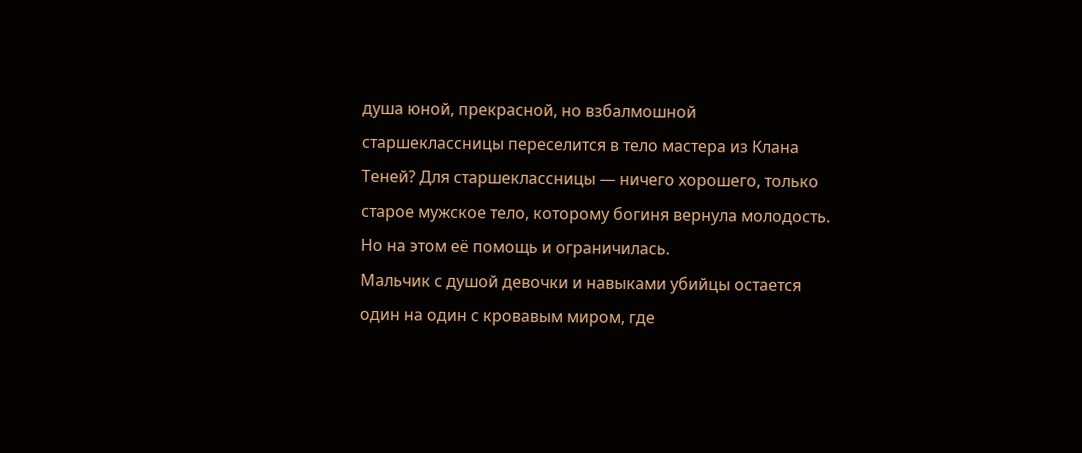душа юной, прекрасной, но взбалмошной старшеклассницы переселится в тело мастера из Клана Теней? Для старшеклассницы — ничего хорошего, только старое мужское тело, которому богиня вернула молодость. Но на этом её помощь и ограничилась.
Мальчик с душой девочки и навыками убийцы остается один на один с кровавым миром, где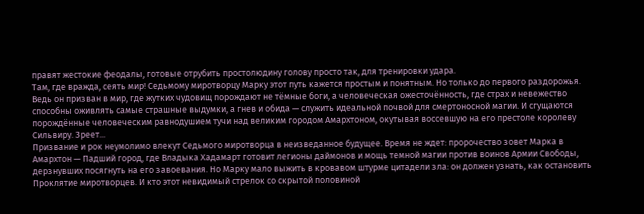правят жестокие феодалы, готовые отрубить простолюдину голову просто так, для тренировки удара.
Там, где вражда, сеять мир! Седьмому миротворцу Марку этот путь кажется простым и понятным. Но только до первого раздорожья. Ведь он призван в мир, где жутких чудовищ порождают не тёмные боги, а человеческая ожесточённость, где страх и невежество способны оживлять самые страшные выдумки, а гнев и обида — служить идеальной почвой для смертоносной магии. И сгущаются порождённые человеческим равнодушием тучи над великим городом Амархтоном, окутывая воссевшую на его престоле королеву Сильвиру. Зреет...
Призвание и рок неумолимо влекут Седьмого миротворца в неизведанное будущее. Время не ждет: пророчество зовет Марка в Амархтон — Падший город, где Владыка Хадамарт готовит легионы даймонов и мощь темной магии против воинов Армии Свободы, дерзнувших посягнуть на его завоевания. Но Марку мало выжить в кровавом штурме цитадели зла: он должен узнать, как остановить Проклятие миротворцев. И кто этот невидимый стрелок со скрытой половиной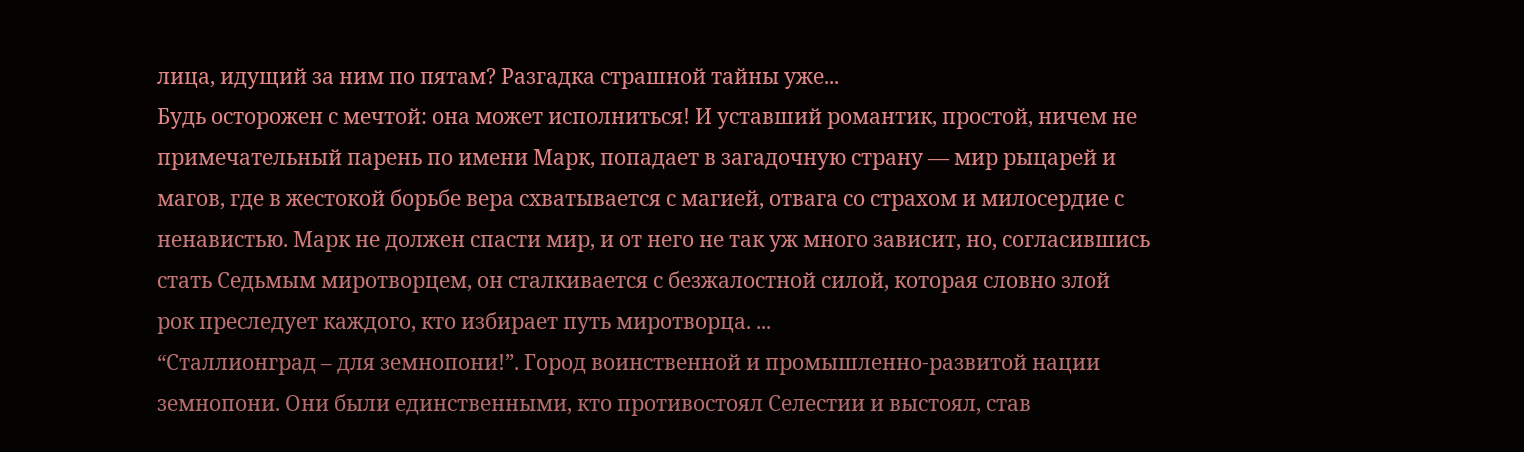лица, идущий за ним по пятам? Разгадка страшной тайны уже...
Будь осторожен с мечтой: она может исполниться! И уставший романтик, простой, ничем не примечательный парень по имени Марк, попадает в загадочную страну — мир рыцарей и магов, где в жестокой борьбе вера схватывается с магией, отвага со страхом и милосердие с ненавистью. Марк не должен спасти мир, и от него не так уж много зависит, но, согласившись стать Седьмым миротворцем, он сталкивается с безжалостной силой, которая словно злой рок преследует каждого, кто избирает путь миротворца. ...
“Сталлионград – для земнопони!”. Город воинственной и промышленно-развитой нации земнопони. Они были единственными, кто противостоял Селестии и выстоял, став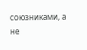союзниками, а не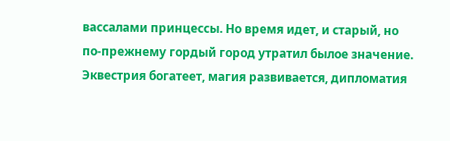вассалами принцессы. Но время идет, и старый, но по-прежнему гордый город утратил былое значение. Эквестрия богатеет, магия развивается, дипломатия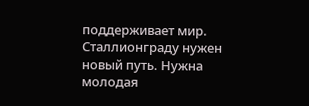поддерживает мир. Сталлионграду нужен новый путь. Нужна молодая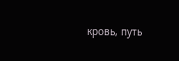кровь, путь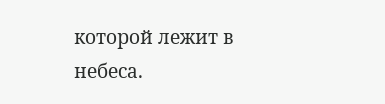которой лежит в небеса.